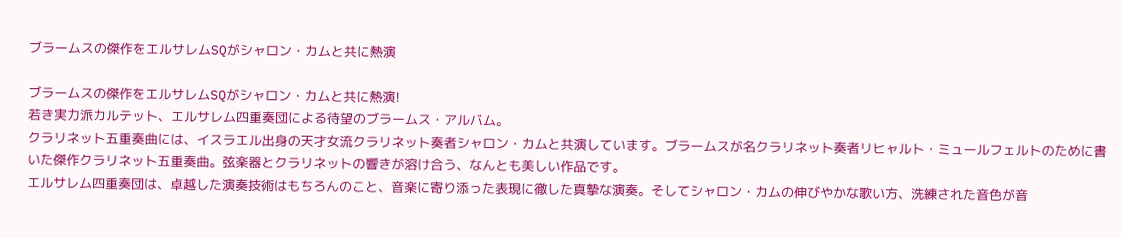ブラームスの傑作をエルサレムSQがシャロン・カムと共に熱演

ブラームスの傑作をエルサレムSQがシャロン・カムと共に熱演!
若き実力派カルテット、エルサレム四重奏団による待望のブラームス・アルバム。
クラリネット五重奏曲には、イスラエル出身の天才女流クラリネット奏者シャロン・カムと共演しています。ブラームスが名クラリネット奏者リヒャルト・ミュールフェルトのために書いた傑作クラリネット五重奏曲。弦楽器とクラリネットの響きが溶け合う、なんとも美しい作品です。
エルサレム四重奏団は、卓越した演奏技術はもちろんのこと、音楽に寄り添った表現に徹した真摯な演奏。そしてシャロン・カムの伸びやかな歌い方、洗練された音色が音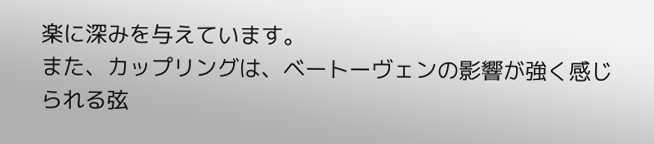楽に深みを与えています。
また、カップリングは、ベートーヴェンの影響が強く感じられる弦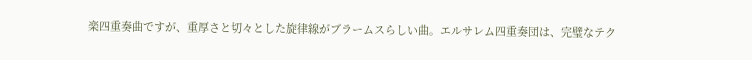楽四重奏曲ですが、重厚さと切々とした旋律線がブラームスらしい曲。エルサレム四重奏団は、完璧なテク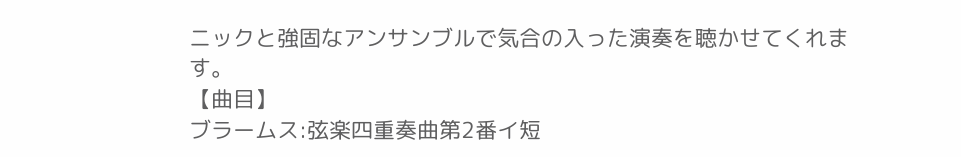ニックと強固なアンサンブルで気合の入った演奏を聴かせてくれます。
【曲目】
ブラームス:弦楽四重奏曲第2番イ短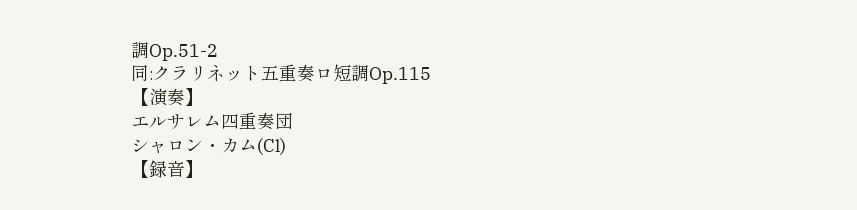調Op.51-2
同:クラリネット五重奏ロ短調Op.115
【演奏】
エルサレム四重奏団
シャロン・カム(Cl)
【録音】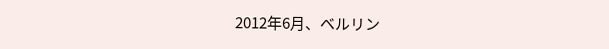2012年6月、ベルリン